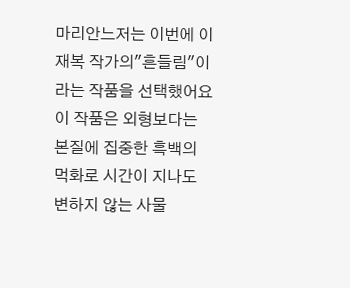마리안느저는 이번에 이재복 작가의"흔들림"이라는 작품을 선택했어요 이 작품은 외형보다는 본질에 집중한 흑백의 먹화로 시간이 지나도 변하지 않는 사물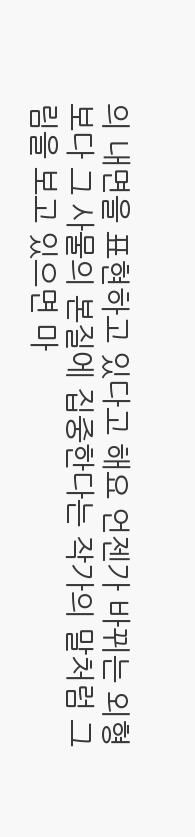의 내면을 표현하고 있다고 해요 언젠가 바뀌는 외형보다 그 사물의 본질에 집중한다는 작가의 말처럼 그림을 보고 있으면 마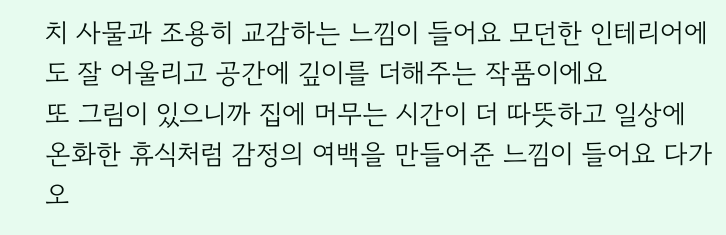치 사물과 조용히 교감하는 느낌이 들어요 모던한 인테리어에도 잘 어울리고 공간에 깊이를 더해주는 작품이에요
또 그림이 있으니까 집에 머무는 시간이 더 따뜻하고 일상에 온화한 휴식처럼 감정의 여백을 만들어준 느낌이 들어요 다가오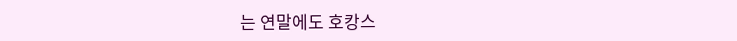는 연말에도 호캉스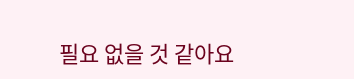필요 없을 것 같아요